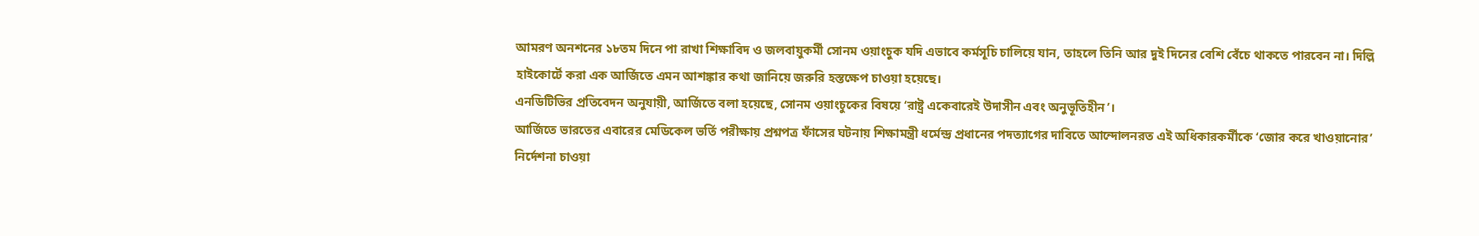আমরণ অনশনের ১৮তম দিনে পা রাখা শিক্ষাবিদ ও জলবায়ুকর্মী সোনম ওয়াংচুক যদি এভাবে কর্মসূচি চালিয়ে যান, তাহলে তিনি আর দুই দিনের বেশি বেঁচে থাকতে পারবেন না। দিল্লি হাইকোর্টে করা এক আর্জিতে এমন আশঙ্কার কথা জানিয়ে জরুরি হস্তক্ষেপ চাওয়া হয়েছে।
এনডিটিভির প্রতিবেদন অনুযায়ী, আর্জিতে বলা হয়েছে, সোনম ওয়াংচুকের বিষয়ে ‘রাষ্ট্র একেবারেই উদাসীন এবং অনুভূতিহীন’।
আর্জিতে ভারতের এবারের মেডিকেল ভর্তি পরীক্ষায় প্রশ্নপত্র ফাঁসের ঘটনায় শিক্ষামন্ত্রী ধর্মেন্দ্র প্রধানের পদত্যাগের দাবিতে আন্দোলনরত এই অধিকারকর্মীকে ‘জোর করে খাওয়ানোর’ নির্দেশনা চাওয়া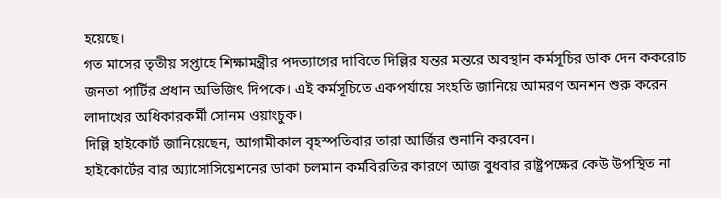হয়েছে।
গত মাসের তৃতীয় সপ্তাহে শিক্ষামন্ত্রীর পদত্যাগের দাবিতে দিল্লির যন্তর মন্তরে অবস্থান কর্মসূচির ডাক দেন ককরোচ জনতা পার্টির প্রধান অভিজিৎ দিপকে। এই কর্মসূচিতে একপর্যায়ে সংহতি জানিয়ে আমরণ অনশন শুরু করেন লাদাখের অধিকারকর্মী সোনম ওয়াংচুক।
দিল্লি হাইকোর্ট জানিয়েছেন, আগামীকাল বৃহস্পতিবার তারা আর্জির শুনানি করবেন।
হাইকোর্টের বার অ্যাসোসিয়েশনের ডাকা চলমান কর্মবিরতির কারণে আজ বুধবার রাষ্ট্রপক্ষের কেউ উপস্থিত না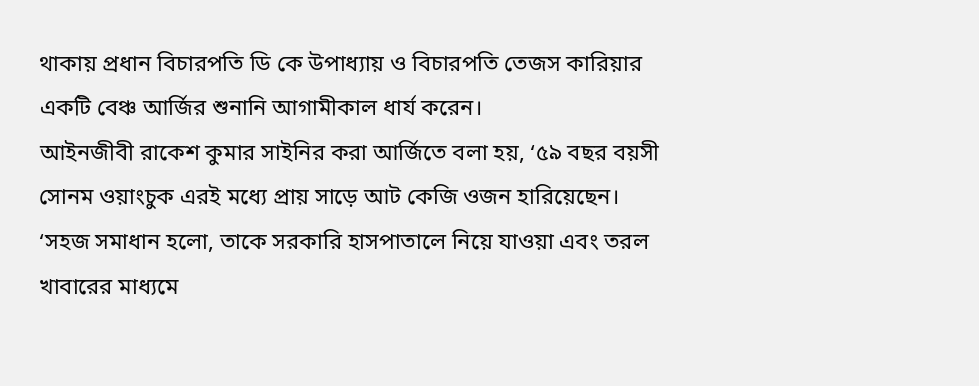থাকায় প্রধান বিচারপতি ডি কে উপাধ্যায় ও বিচারপতি তেজস কারিয়ার একটি বেঞ্চ আর্জির শুনানি আগামীকাল ধার্য করেন।
আইনজীবী রাকেশ কুমার সাইনির করা আর্জিতে বলা হয়, ‘৫৯ বছর বয়সী সোনম ওয়াংচুক এরই মধ্যে প্রায় সাড়ে আট কেজি ওজন হারিয়েছেন।
‘সহজ সমাধান হলো, তাকে সরকারি হাসপাতালে নিয়ে যাওয়া এবং তরল খাবারের মাধ্যমে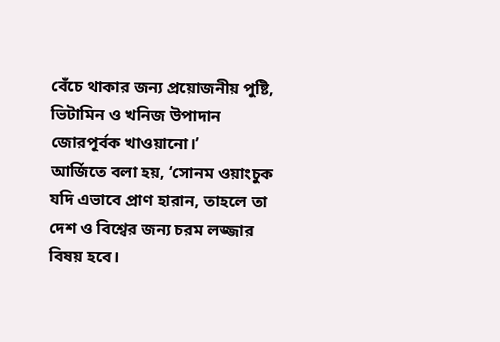বেঁচে থাকার জন্য প্রয়োজনীয় পুষ্টি, ভিটামিন ও খনিজ উপাদান জোরপূর্বক খাওয়ানো।’
আর্জিতে বলা হয়, ‘সোনম ওয়াংচুক যদি এভাবে প্রাণ হারান, তাহলে তা দেশ ও বিশ্বের জন্য চরম লজ্জার বিষয় হবে।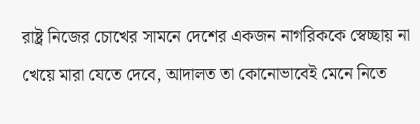রাষ্ট্র নিজের চোখের সামনে দেশের একজন নাগরিককে স্বেচ্ছায় না খেয়ে মারা যেতে দেবে, আদালত তা কোনোভাবেই মেনে নিতে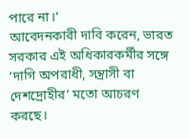পারে না।’
আবেদনকারী দাবি করেন, ভারত সরকার এই অধিকারকর্মীর সঙ্গে ‘দাগি অপরাধী, সন্ত্রাসী বা দেশদ্রোহীর’ মতো আচরণ করছে।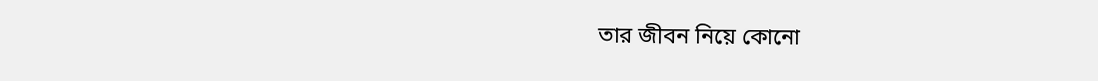তার জীবন নিয়ে কোনো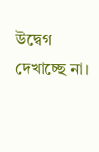উদ্বেগ দেখাচ্ছে না।